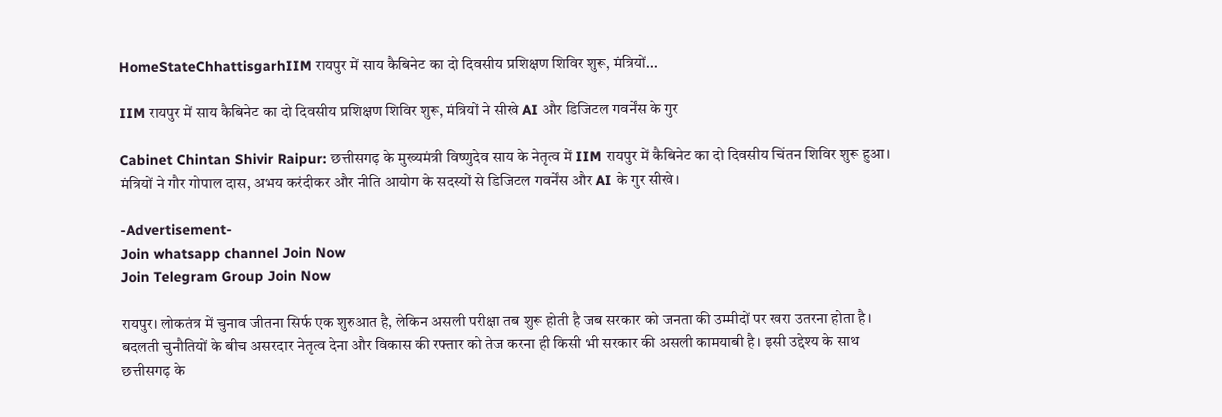HomeStateChhattisgarhIIM रायपुर में साय कैबिनेट का दो दिवसीय प्रशिक्षण शिविर शुरू, मंत्रियों...

IIM रायपुर में साय कैबिनेट का दो दिवसीय प्रशिक्षण शिविर शुरू, मंत्रियों ने सीखे AI और डिजिटल गवर्नेंस के गुर

Cabinet Chintan Shivir Raipur: छत्तीसगढ़ के मुख्यमंत्री विष्णुदेव साय के नेतृत्व में IIM रायपुर में कैबिनेट का दो दिवसीय चिंतन शिविर शुरू हुआ। मंत्रियों ने गौर गोपाल दास, अभय करंदीकर और नीति आयोग के सदस्यों से डिजिटल गवर्नेंस और AI के गुर सीखे।

-Advertisement-
Join whatsapp channel Join Now
Join Telegram Group Join Now

रायपुर। लोकतंत्र में चुनाव जीतना सिर्फ एक शुरुआत है, लेकिन असली परीक्षा तब शुरू होती है जब सरकार को जनता की उम्मीदों पर खरा उतरना होता है। बदलती चुनौतियों के बीच असरदार नेतृत्व देना और विकास की रफ्तार को तेज करना ही किसी भी सरकार की असली कामयाबी है। इसी उद्देश्य के साथ छत्तीसगढ़ के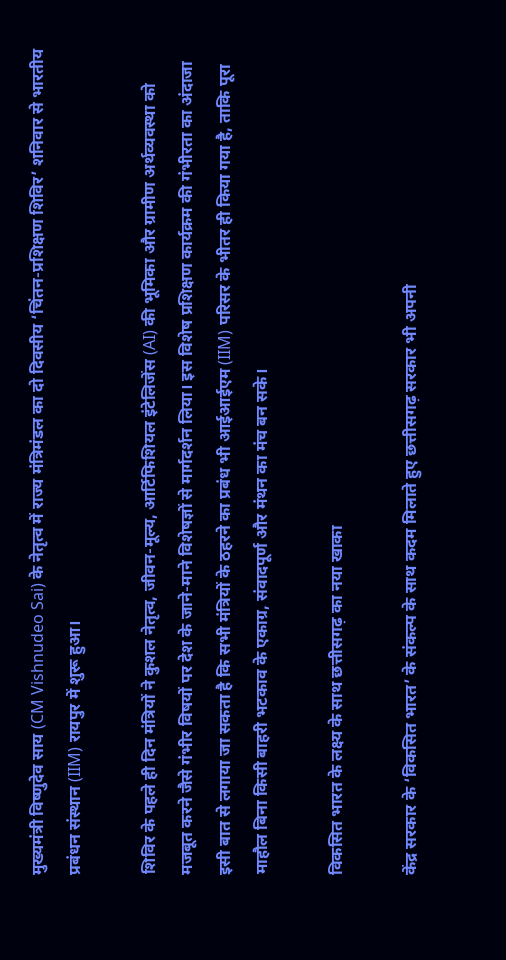मुख्यमंत्री विष्णुदेव साय (CM Vishnudeo Sai) के नेतृत्व में राज्य मंत्रिमंडल का दो दिवसीय ‘चिंतन-प्रशिक्षण शिविर’ शनिवार से भारतीय प्रबंधन संस्थान (IIM) रायपुर में शुरू हुआ।

शिविर के पहले ही दिन मंत्रियों ने कुशल नेतृत्व, जीवन-मूल्य, आर्टिफिशियल इंटेलिजेंस (AI) की भूमिका और ग्रामीण अर्थव्यवस्था को मजबूत करने जैसे गंभीर विषयों पर देश के जाने-माने विशेषज्ञों से मार्गदर्शन लिया। इस विशेष प्रशिक्षण कार्यक्रम की गंभीरता का अंदाजा इसी बात से लगाया जा सकता है कि सभी मंत्रियों के ठहरने का प्रबंध भी आईआईएम (IIM) परिसर के भीतर ही किया गया है, ताकि पूरा माहौल बिना किसी बाहरी भटकाव के एकाग्र, संवादपूर्ण और मंथन का मंच बन सके।

विकसित भारत के लक्ष्य के साथ छत्तीसगढ़ का नया खाका

केंद्र सरकार के ‘विकसित भारत’ के संकल्प के साथ कदम मिलाते हुए छत्तीसगढ़ सरकार भी अपनी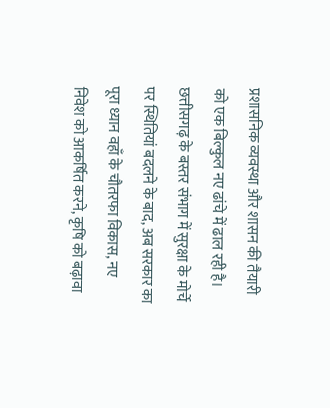प्रशासनिक व्यवस्था और शासन की तैयारी को एक बिल्कुल नए ढांचे में ढाल रही है। छत्तीसगढ़ के बस्तर संभाग में सुरक्षा के मोर्चे पर स्थितियां बदलने के बाद, अब सरकार का पूरा ध्यान वहाँ के चौतरफा विकास, नए निवेश को आकर्षित करने, कृषि को बढ़ावा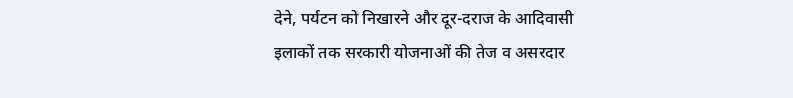देने, पर्यटन को निखारने और दूर-दराज के आदिवासी इलाकों तक सरकारी योजनाओं की तेज व असरदार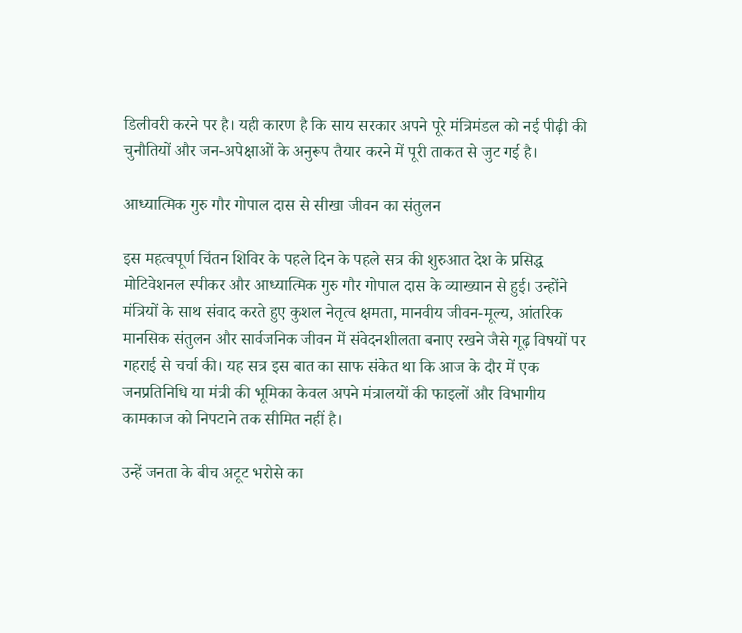डिलीवरी करने पर है। यही कारण है कि साय सरकार अपने पूरे मंत्रिमंडल को नई पीढ़ी की चुनौतियों और जन-अपेक्षाओं के अनुरूप तैयार करने में पूरी ताकत से जुट गई है।

आध्यात्मिक गुरु गौर गोपाल दास से सीखा जीवन का संतुलन

इस महत्वपूर्ण चिंतन शिविर के पहले दिन के पहले सत्र की शुरुआत देश के प्रसिद्ध मोटिवेशनल स्पीकर और आध्यात्मिक गुरु गौर गोपाल दास के व्याख्यान से हुई। उन्होंने मंत्रियों के साथ संवाद करते हुए कुशल नेतृत्व क्षमता, मानवीय जीवन-मूल्य, आंतरिक मानसिक संतुलन और सार्वजनिक जीवन में संवेदनशीलता बनाए रखने जैसे गूढ़ विषयों पर गहराई से चर्चा की। यह सत्र इस बात का साफ संकेत था कि आज के दौर में एक जनप्रतिनिधि या मंत्री की भूमिका केवल अपने मंत्रालयों की फाइलों और विभागीय कामकाज को निपटाने तक सीमित नहीं है।

उन्हें जनता के बीच अटूट भरोसे का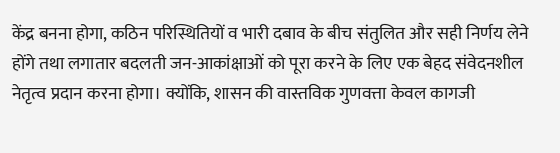केंद्र बनना होगा, कठिन परिस्थितियों व भारी दबाव के बीच संतुलित और सही निर्णय लेने होंगे तथा लगातार बदलती जन-आकांक्षाओं को पूरा करने के लिए एक बेहद संवेदनशील नेतृत्व प्रदान करना होगा। क्योंकि, शासन की वास्तविक गुणवत्ता केवल कागजी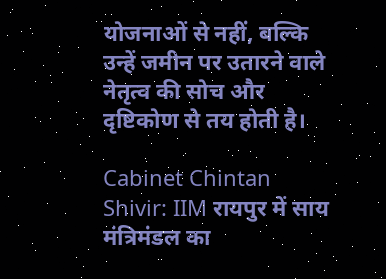योजनाओं से नहीं, बल्कि उन्हें जमीन पर उतारने वाले नेतृत्व की सोच और दृष्टिकोण से तय होती है।

Cabinet Chintan Shivir: IIM रायपुर में साय मंत्रिमंडल का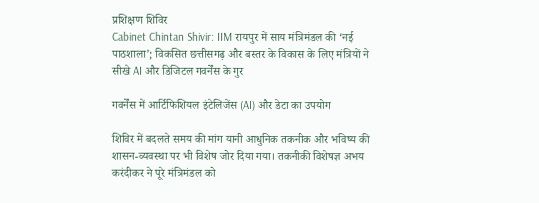प्रशिक्षण शिविर
Cabinet Chintan Shivir: IIM रायपुर में साय मंत्रिमंडल की ‘नई पाठशाला’; विकसित छत्तीसगढ़ और बस्तर के विकास के लिए मंत्रियों ने सीखे AI और डिजिटल गवर्नेंस के गुर

गवर्नेंस में आर्टिफिशियल इंटेलिजेंस (AI) और डेटा का उपयोग

शिविर में बदलते समय की मांग यानी आधुनिक तकनीक और भविष्य की शासन-व्यवस्था पर भी विशेष जोर दिया गया। तकनीकी विशेषज्ञ अभय करंदीकर ने पूरे मंत्रिमंडल को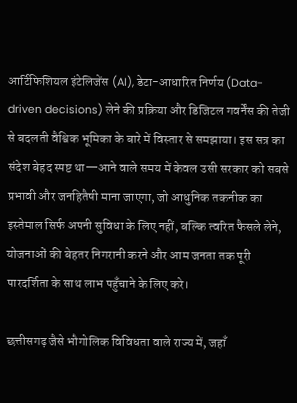आर्टिफिशियल इंटेलिजेंस (AI), डेटा-आधारित निर्णय (Data-driven decisions) लेने की प्रक्रिया और डिजिटल गवर्नेंस की तेजी से बदलती वैश्विक भूमिका के बारे में विस्तार से समझाया। इस सत्र का संदेश बेहद स्पष्ट था—आने वाले समय में केवल उसी सरकार को सबसे प्रभावी और जनहितैषी माना जाएगा, जो आधुनिक तकनीक का इस्तेमाल सिर्फ अपनी सुविधा के लिए नहीं, बल्कि त्वरित फैसले लेने, योजनाओं की बेहतर निगरानी करने और आम जनता तक पूरी पारदर्शिता के साथ लाभ पहुँचाने के लिए करे।

छत्तीसगढ़ जैसे भौगोलिक विविधता वाले राज्य में, जहाँ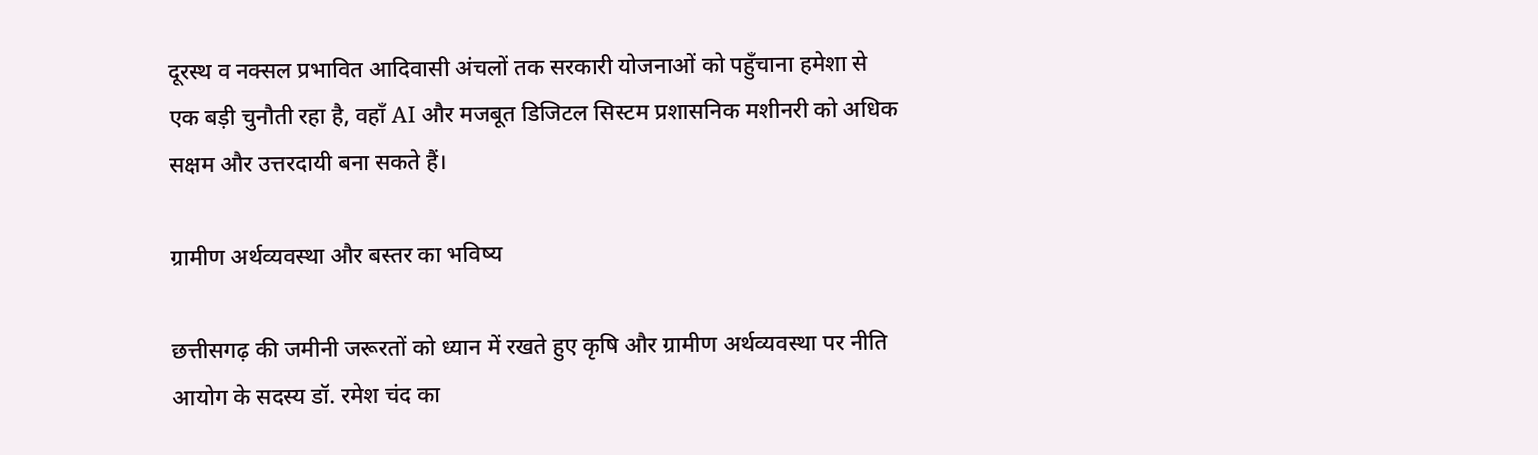दूरस्थ व नक्सल प्रभावित आदिवासी अंचलों तक सरकारी योजनाओं को पहुँचाना हमेशा से एक बड़ी चुनौती रहा है, वहाँ AI और मजबूत डिजिटल सिस्टम प्रशासनिक मशीनरी को अधिक सक्षम और उत्तरदायी बना सकते हैं।

ग्रामीण अर्थव्यवस्था और बस्तर का भविष्य

छत्तीसगढ़ की जमीनी जरूरतों को ध्यान में रखते हुए कृषि और ग्रामीण अर्थव्यवस्था पर नीति आयोग के सदस्य डॉ. रमेश चंद का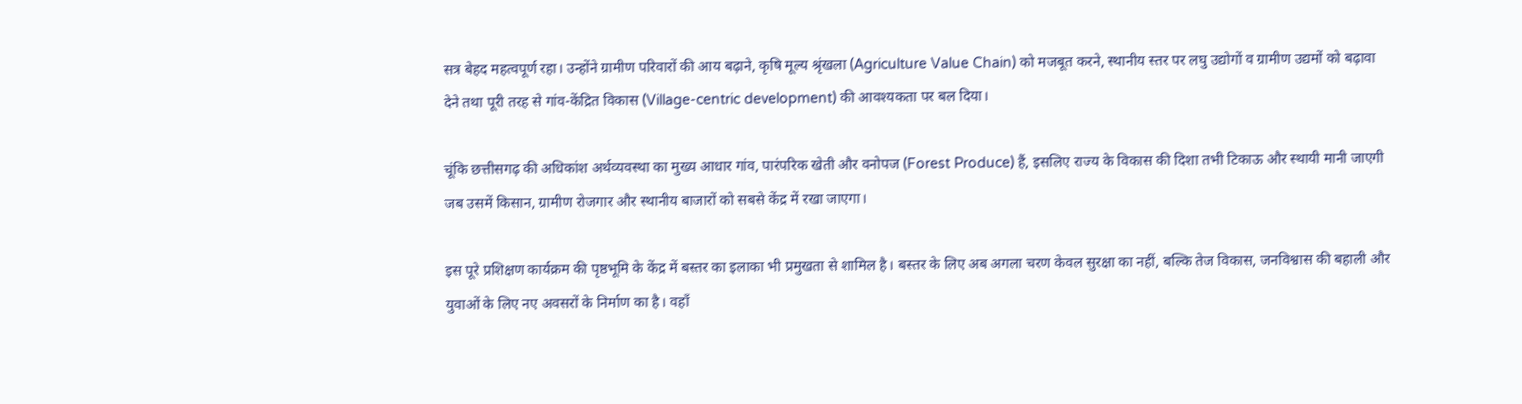सत्र बेहद महत्वपूर्ण रहा। उन्होंने ग्रामीण परिवारों की आय बढ़ाने, कृषि मूल्य श्रृंखला (Agriculture Value Chain) को मजबूत करने, स्थानीय स्तर पर लघु उद्योगों व ग्रामीण उद्यमों को बढ़ावा देने तथा पूरी तरह से गांव-केंद्रित विकास (Village-centric development) की आवश्यकता पर बल दिया।

चूंकि छत्तीसगढ़ की अधिकांश अर्थव्यवस्था का मुख्य आधार गांव, पारंपरिक खेती और वनोपज (Forest Produce) हैं, इसलिए राज्य के विकास की दिशा तभी टिकाऊ और स्थायी मानी जाएगी जब उसमें किसान, ग्रामीण रोजगार और स्थानीय बाजारों को सबसे केंद्र में रखा जाएगा।

इस पूरे प्रशिक्षण कार्यक्रम की पृष्ठभूमि के केंद्र में बस्तर का इलाका भी प्रमुखता से शामिल है। बस्तर के लिए अब अगला चरण केवल सुरक्षा का नहीं, बल्कि तेज विकास, जनविश्वास की बहाली और युवाओं के लिए नए अवसरों के निर्माण का है। वहाँ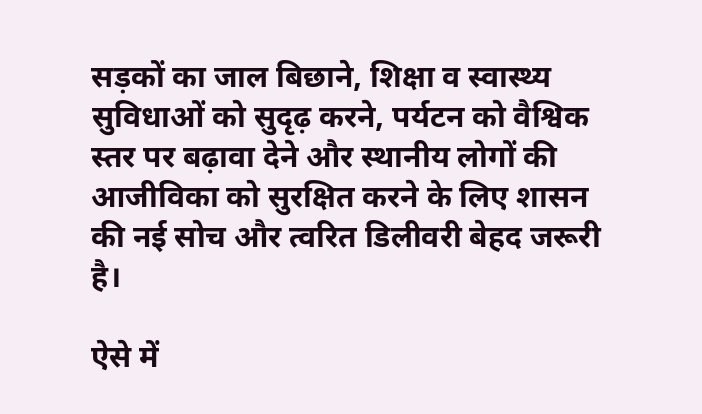सड़कों का जाल बिछाने, शिक्षा व स्वास्थ्य सुविधाओं को सुदृढ़ करने, पर्यटन को वैश्विक स्तर पर बढ़ावा देने और स्थानीय लोगों की आजीविका को सुरक्षित करने के लिए शासन की नई सोच और त्वरित डिलीवरी बेहद जरूरी है।

ऐसे में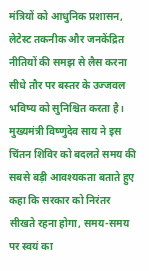मंत्रियों को आधुनिक प्रशासन, लेटेस्ट तकनीक और जनकेंद्रित नीतियों की समझ से लैस करना सीधे तौर पर बस्तर के उज्जवल भविष्य को सुनिश्चित करता है। मुख्यमंत्री विष्णुदेव साय ने इस चिंतन शिविर को बदलते समय की सबसे बड़ी आवश्यकता बताते हुए कहा कि सरकार को निरंतर सीखते रहना होगा, समय-समय पर स्वयं का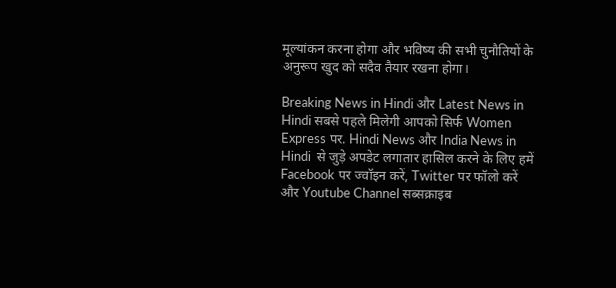मूल्यांकन करना होगा और भविष्य की सभी चुनौतियों के अनुरूप खुद को सदैव तैयार रखना होगा।

Breaking News in Hindi और Latest News in Hindi सबसे पहले मिलेगी आपको सिर्फ Women Express पर. Hindi News और India News in Hindi  से जुड़े अपडेट लगातार हासिल करने के लिए हमें Facebook पर ज्वॉइन करें, Twitter पर फॉलो करें और Youtube Channel सब्सक्राइब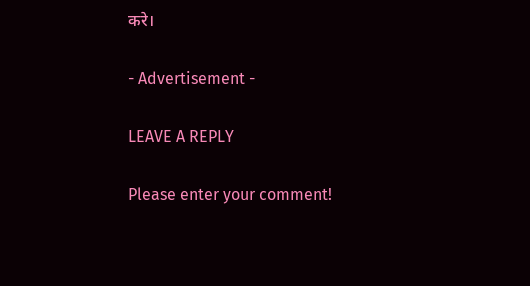करे।

- Advertisement -

LEAVE A REPLY

Please enter your comment!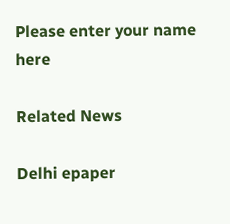Please enter your name here

Related News

Delhi epaper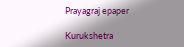Prayagraj epaper

Kurukshetra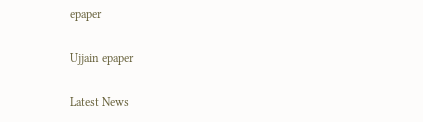epaper

Ujjain epaper

Latest News